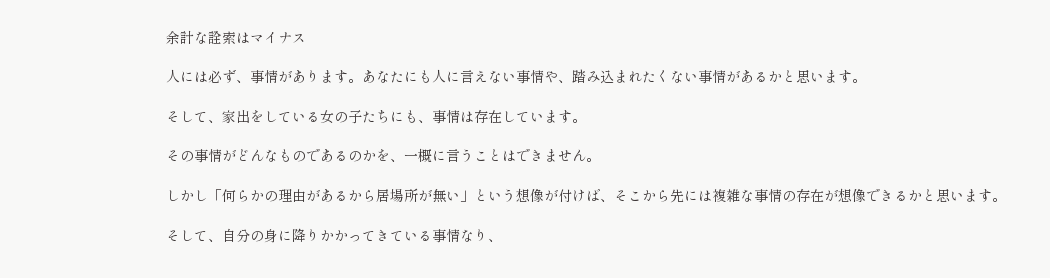余計な詮索はマイナス

人には必ず、事情があります。あなたにも人に言えない事情や、踏み込まれたくない事情があるかと思います。

そして、家出をしている女の子たちにも、事情は存在しています。

その事情がどんなものであるのかを、一概に言うことはできません。

しかし「何らかの理由があるから居場所が無い」という想像が付けば、そこから先には複雑な事情の存在が想像できるかと思います。

そして、自分の身に降りかかってきている事情なり、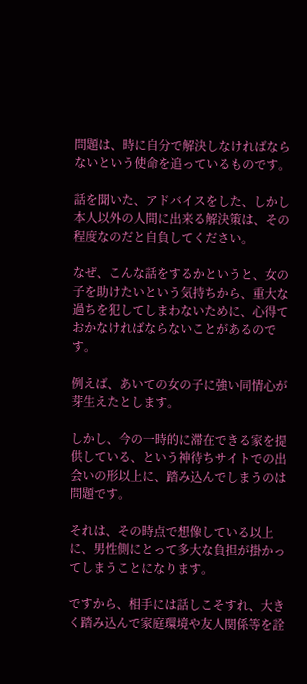問題は、時に自分で解決しなければならないという使命を追っているものです。

話を聞いた、アドバイスをした、しかし本人以外の人間に出来る解決策は、その程度なのだと自負してください。

なぜ、こんな話をするかというと、女の子を助けたいという気持ちから、重大な過ちを犯してしまわないために、心得ておかなければならないことがあるのです。

例えば、あいての女の子に強い同情心が芽生えたとします。

しかし、今の一時的に滞在できる家を提供している、という神待ちサイトでの出会いの形以上に、踏み込んでしまうのは問題です。

それは、その時点で想像している以上に、男性側にとって多大な負担が掛かってしまうことになります。

ですから、相手には話しこそすれ、大きく踏み込んで家庭環境や友人関係等を詮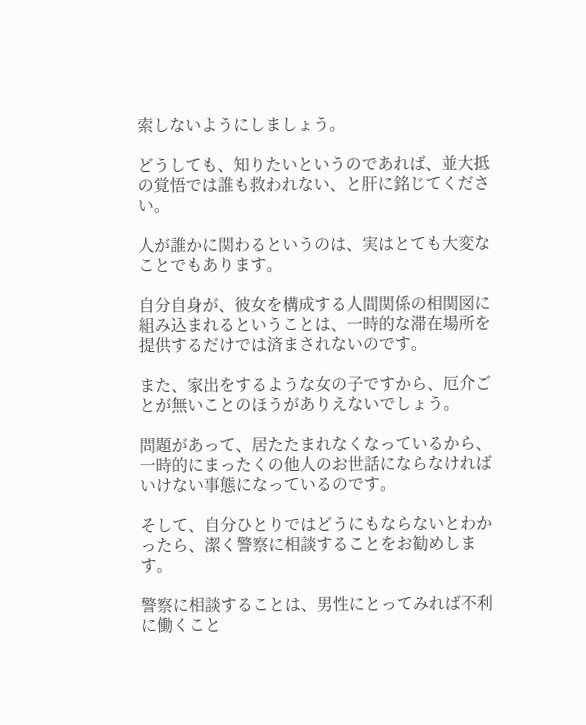索しないようにしましょう。

どうしても、知りたいというのであれば、並大抵の覚悟では誰も救われない、と肝に銘じてください。

人が誰かに関わるというのは、実はとても大変なことでもあります。

自分自身が、彼女を構成する人間関係の相関図に組み込まれるということは、一時的な滞在場所を提供するだけでは済まされないのです。

また、家出をするような女の子ですから、厄介ごとが無いことのほうがありえないでしょう。

問題があって、居たたまれなくなっているから、一時的にまったくの他人のお世話にならなければいけない事態になっているのです。

そして、自分ひとりではどうにもならないとわかったら、潔く警察に相談することをお勧めします。

警察に相談することは、男性にとってみれば不利に働くこと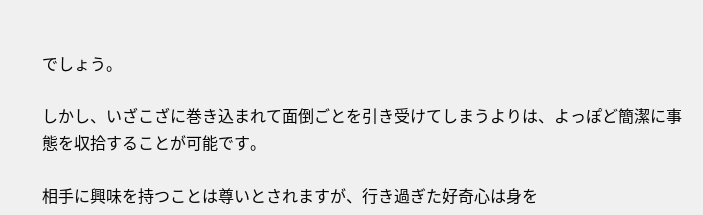でしょう。

しかし、いざこざに巻き込まれて面倒ごとを引き受けてしまうよりは、よっぽど簡潔に事態を収拾することが可能です。

相手に興味を持つことは尊いとされますが、行き過ぎた好奇心は身を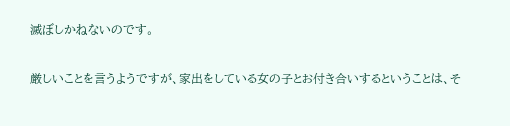滅ぼしかねないのです。

厳しいことを言うようですが、家出をしている女の子とお付き合いするということは、そ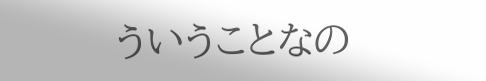ういうことなの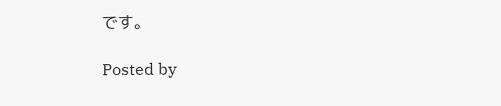です。

Posted by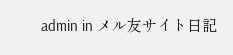admin in メル友サイト日記